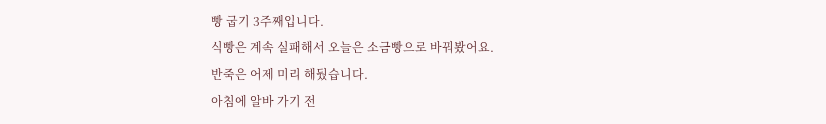빵 굽기 3주째입니다.
식빵은 계속 실패해서 오늘은 소금빵으로 바꿔봤어요.
반죽은 어제 미리 해뒀습니다.
아침에 알바 가기 전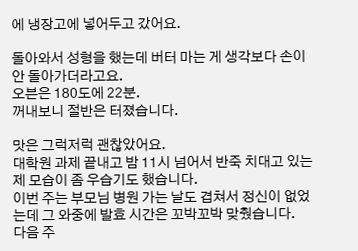에 냉장고에 넣어두고 갔어요.

돌아와서 성형을 했는데 버터 마는 게 생각보다 손이 안 돌아가더라고요.
오븐은 180도에 22분.
꺼내보니 절반은 터졌습니다.

맛은 그럭저럭 괜찮았어요.
대학원 과제 끝내고 밤 11시 넘어서 반죽 치대고 있는 제 모습이 좀 우습기도 했습니다.
이번 주는 부모님 병원 가는 날도 겹쳐서 정신이 없었는데 그 와중에 발효 시간은 꼬박꼬박 맞췄습니다.
다음 주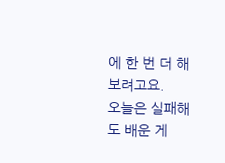에 한 번 더 해보려고요.
오늘은 실패해도 배운 게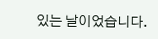있는 날이었습니다.